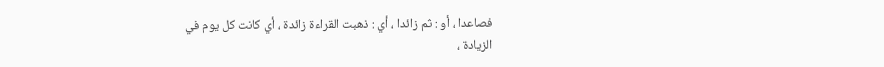فصاعدا ، أو : ثم زائدا ، أي : ذهبت القراءة زائدة ، أي كانت كل يوم في
الزيادة ،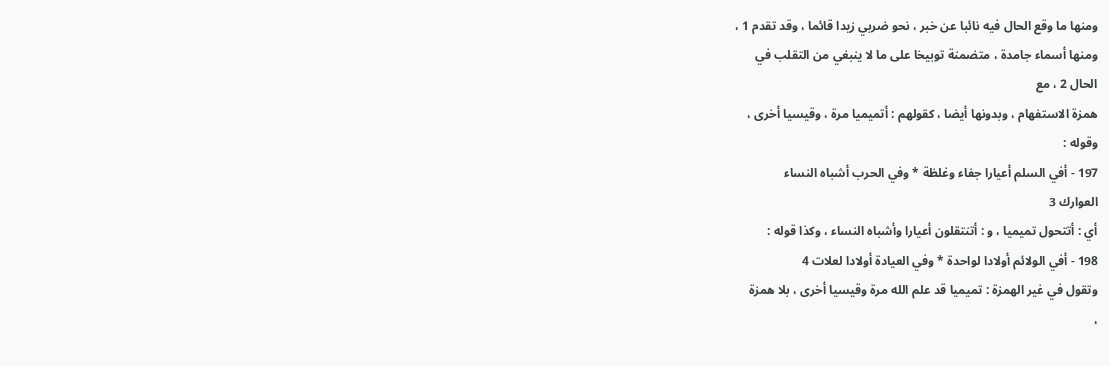ومنها ما وقع الحال فيه نائبا عن خبر ، نحو ضربي زيدا قائما ، وقد تقدم 1 ،
ومنها أسماء جامدة ، متضمنة توبيخا على ما لا ينبغي من التقلب في
الحال 2 ، مع
همزة الاستفهام ، وبدونها أيضا ، كقولهم : أتميميا مرة ، وقيسيا أخرى ،
وقوله :
197 - أفي السلم أعيارا جفاء وغلظة * وفي الحرب أشباه النساء
العوارك 3
أي : أتتحول تميميا ، و : أتنتقلون أعيارا وأشباه النساء ، وكذا قوله :
198 - أفي الولائم أولادا لواحدة * وفي العيادة أولادا لعلات 4
وتقول في غير الهمزة : تميميا قد علم الله مرة وقيسيا أخرى ، بلا همزة
،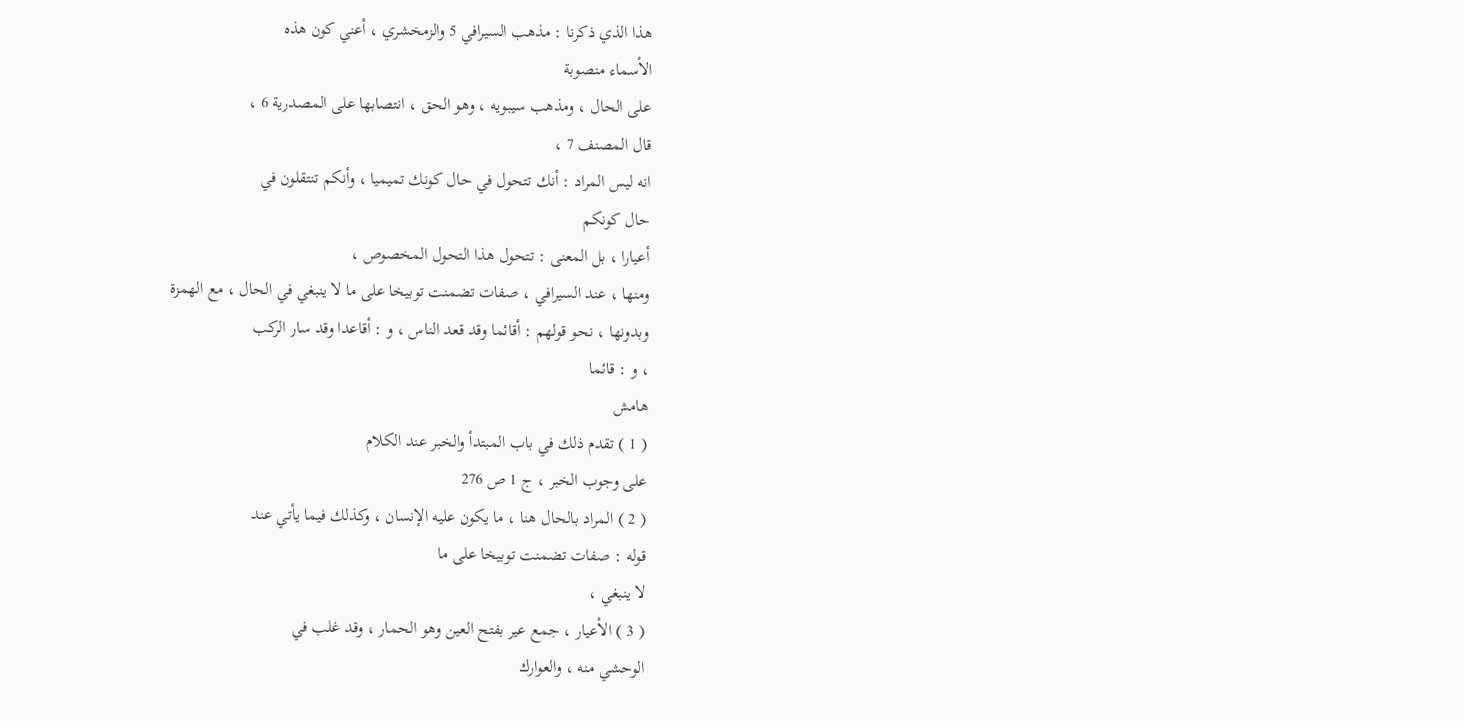هذا الذي ذكرنا : مذهب السيرافي 5 والزمخشري ، أعني كون هذه
الأسماء منصوبة
على الحال ، ومذهب سيبويه ، وهو الحق ، انتصابها على المصدرية 6 ،
قال المصنف 7 ،
انه ليس المراد : أنك تتحول في حال كونك تميميا ، وأنكم تنتقلون في
حال كونكم
أعيارا ، بل المعنى : تتحول هذا التحول المخصوص ،
ومنها ، عند السيرافي ، صفات تضمنت توبيخا على ما لا ينبغي في الحال ، مع الهمزة
وبدونها ، نحو قولهم : أقائما وقد قعد الناس ، و : أقاعدا وقد سار الركب
، و : قائما
هامش
( 1 ) تقدم ذلك في باب المبتدأ والخبر عند الكلام
على وجوب الخبر ، ج 1 ص 276
( 2 ) المراد بالحال هنا ، ما يكون عليه الإنسان ، وكذلك فيما يأتي عند
قوله : صفات تضمنت توبيخا على ما
لا ينبغي ،
( 3 ) الأعيار ، جمع عير بفتح العين وهو الحمار ، وقد غلب في
الوحشي منه ، والعوارك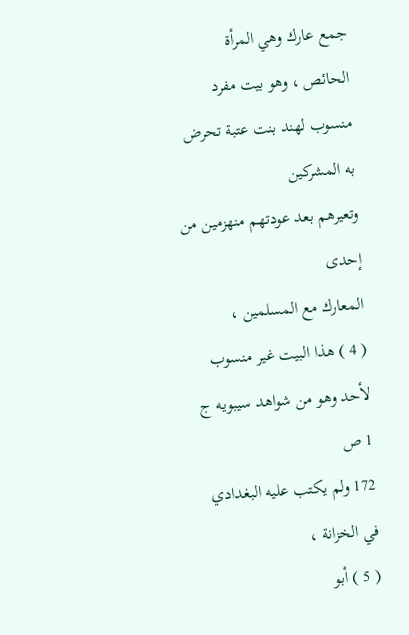جمع عارك وهي المرأة
الحائص ، وهو بيت مفرد منسوب لهند بنت عتبة تحرض به المشركين
وتعيرهم بعد عودتهم منهزمين من إحدى
المعارك مع المسلمين ،
( 4 ) هذا البيت غير منسوب لأحد وهو من شواهد سيبويه ج 1 ص
172 ولم يكتب عليه البغدادي في الخزانة ،
( 5 ) أبو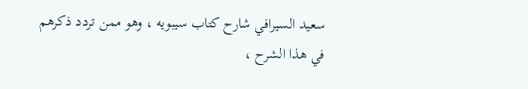سعيد السيرافي شارح كتاب سيبويه ، وهو ممن تردد ذكرهم
في هذا الشرح ،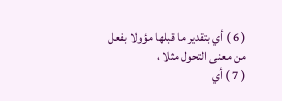( 6 ) أي بتقدير ما قبلها مؤولا بفعل من معنى التحول مثلا ،
( 7 ) أي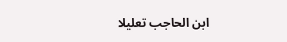ابن الحاجب تعليلا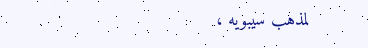لمذهب سيبويه ،